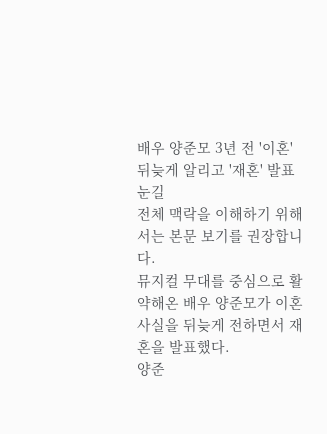배우 양준모 3년 전 '이혼' 뒤늦게 알리고 '재혼' 발표 눈길
전체 맥락을 이해하기 위해서는 본문 보기를 권장합니다.
뮤지컬 무대를 중심으로 활약해온 배우 양준모가 이혼 사실을 뒤늦게 전하면서 재혼을 발표했다.
양준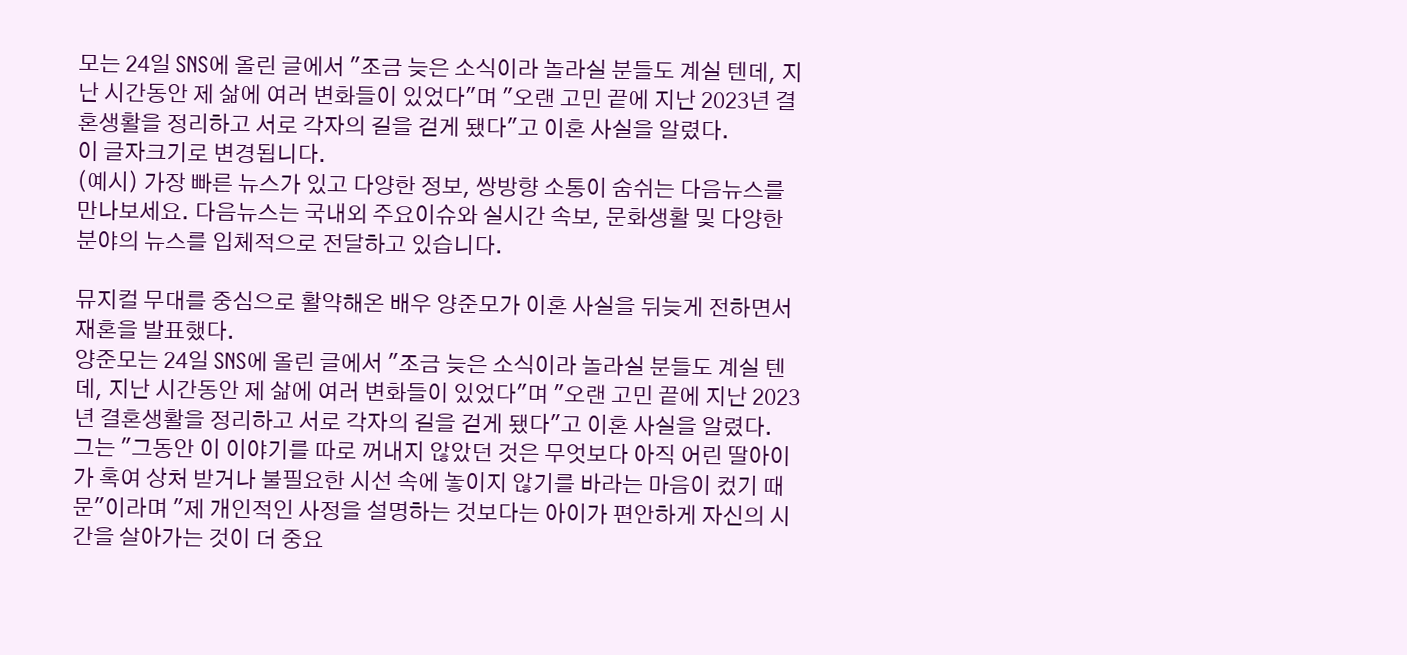모는 24일 SNS에 올린 글에서 "조금 늦은 소식이라 놀라실 분들도 계실 텐데, 지난 시간동안 제 삶에 여러 변화들이 있었다"며 "오랜 고민 끝에 지난 2023년 결혼생활을 정리하고 서로 각자의 길을 걷게 됐다"고 이혼 사실을 알렸다.
이 글자크기로 변경됩니다.
(예시) 가장 빠른 뉴스가 있고 다양한 정보, 쌍방향 소통이 숨쉬는 다음뉴스를 만나보세요. 다음뉴스는 국내외 주요이슈와 실시간 속보, 문화생활 및 다양한 분야의 뉴스를 입체적으로 전달하고 있습니다.

뮤지컬 무대를 중심으로 활약해온 배우 양준모가 이혼 사실을 뒤늦게 전하면서 재혼을 발표했다.
양준모는 24일 SNS에 올린 글에서 "조금 늦은 소식이라 놀라실 분들도 계실 텐데, 지난 시간동안 제 삶에 여러 변화들이 있었다"며 "오랜 고민 끝에 지난 2023년 결혼생활을 정리하고 서로 각자의 길을 걷게 됐다"고 이혼 사실을 알렸다.
그는 "그동안 이 이야기를 따로 꺼내지 않았던 것은 무엇보다 아직 어린 딸아이가 혹여 상처 받거나 불필요한 시선 속에 놓이지 않기를 바라는 마음이 컸기 때문"이라며 "제 개인적인 사정을 설명하는 것보다는 아이가 편안하게 자신의 시간을 살아가는 것이 더 중요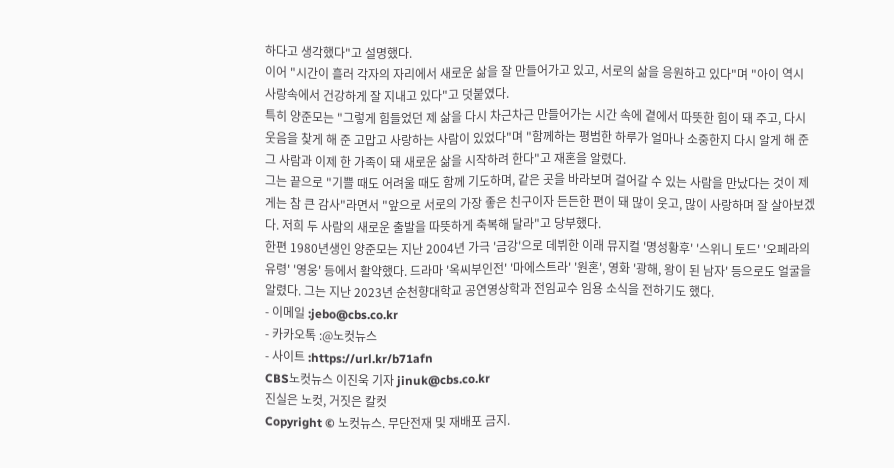하다고 생각했다"고 설명했다.
이어 "시간이 흘러 각자의 자리에서 새로운 삶을 잘 만들어가고 있고, 서로의 삶을 응원하고 있다"며 "아이 역시 사랑속에서 건강하게 잘 지내고 있다"고 덧붙였다.
특히 양준모는 "그렇게 힘들었던 제 삶을 다시 차근차근 만들어가는 시간 속에 곁에서 따뜻한 힘이 돼 주고, 다시 웃음을 찾게 해 준 고맙고 사랑하는 사람이 있었다"며 "함께하는 평범한 하루가 얼마나 소중한지 다시 알게 해 준 그 사람과 이제 한 가족이 돼 새로운 삶을 시작하려 한다"고 재혼을 알렸다.
그는 끝으로 "기쁠 때도 어려울 때도 함께 기도하며, 같은 곳을 바라보며 걸어갈 수 있는 사람을 만났다는 것이 제게는 참 큰 감사"라면서 "앞으로 서로의 가장 좋은 친구이자 든든한 편이 돼 많이 웃고, 많이 사랑하며 잘 살아보겠다. 저희 두 사람의 새로운 출발을 따뜻하게 축복해 달라"고 당부했다.
한편 1980년생인 양준모는 지난 2004년 가극 '금강'으로 데뷔한 이래 뮤지컬 '명성황후' '스위니 토드' '오페라의 유령' '영웅' 등에서 활약했다. 드라마 '옥씨부인전' '마에스트라' '원혼', 영화 '광해, 왕이 된 남자' 등으로도 얼굴을 알렸다. 그는 지난 2023년 순천향대학교 공연영상학과 전임교수 임용 소식을 전하기도 했다.
- 이메일 :jebo@cbs.co.kr
- 카카오톡 :@노컷뉴스
- 사이트 :https://url.kr/b71afn
CBS노컷뉴스 이진욱 기자 jinuk@cbs.co.kr
진실은 노컷, 거짓은 칼컷
Copyright © 노컷뉴스. 무단전재 및 재배포 금지.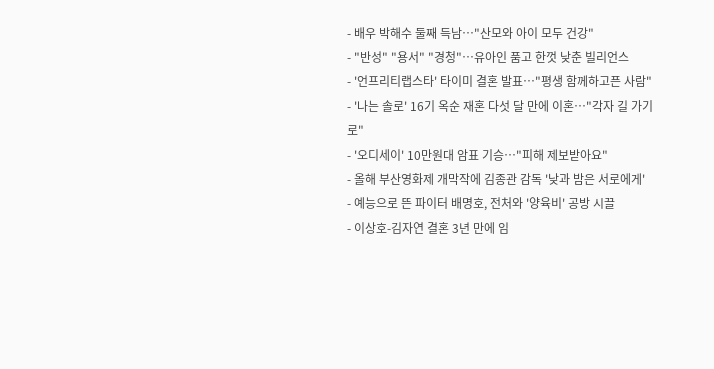- 배우 박해수 둘째 득남…"산모와 아이 모두 건강"
- "반성" "용서" "경청"…유아인 품고 한껏 낮춘 빌리언스
- '언프리티랩스타' 타이미 결혼 발표…"평생 함께하고픈 사람"
- '나는 솔로' 16기 옥순 재혼 다섯 달 만에 이혼…"각자 길 가기로"
- '오디세이' 10만원대 암표 기승…"피해 제보받아요"
- 올해 부산영화제 개막작에 김종관 감독 '낮과 밤은 서로에게'
- 예능으로 뜬 파이터 배명호, 전처와 '양육비' 공방 시끌
- 이상호-김자연 결혼 3년 만에 임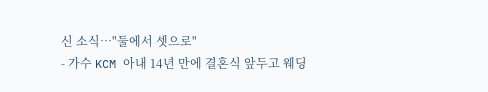신 소식…"둘에서 셋으로"
- 가수 KCM 아내 14년 만에 결혼식 앞두고 웨딩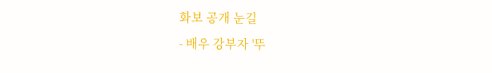화보 공개 눈길
- 배우 강부자 '뚜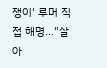쟁이' 루머 직접 해명…"살아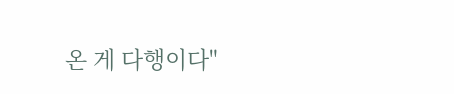온 게 다행이다"